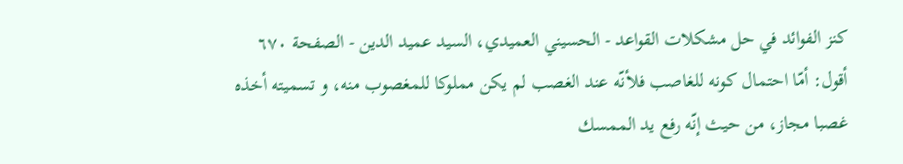كنز الفوائد في حل مشكلات القواعد - الحسيني العميدي، السيد عميد الدين - الصفحة ٦٧٠
أقول: أمّا احتمال كونه للغاصب فلأنّه عند الغصب لم يكن مملوكا للمغصوب منه، و تسميته أخذه غصبا مجاز، من حيث إنّه رفع يد الممسك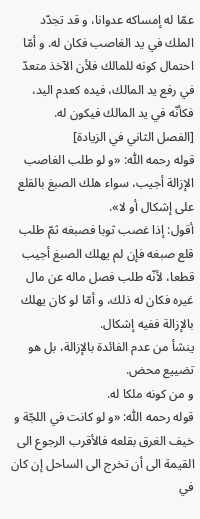عمّا له إمساكه عدوانا، و قد تجدّد الملك في يد الغاصب فكان له. و أمّا احتمال كونه للمالك فلأن الآخذ متعدّ في رفع يد المالك، فيده كعدم اليد، فكأنّه في يد المالك فيكون له.
[الفصل الثاني في الزيادة]
قوله رحمه اللّٰه: «و لو طلب الغاصب الإزالة أجيب، سواء هلك الصبغ بالقلع على إشكال أو لا».
أقول: إذا غصب ثوبا فصبغه ثمّ طلب قلع صبغه فإن لم يهلك الصبغ أجيب قطعا، لأنّه طلب فصل ماله عن مال غيره فكان له ذلك، و أمّا لو كان يهلك بالإزالة ففيه إشكال.
ينشأ من عدم الفائدة بالإزالة، بل هو تضييع محض.
و من كونه ملكا له.
قوله رحمه اللّٰه: «و لو كانت في اللجّة و خيف الغرق بقلعه فالأقرب الرجوع الى القيمة الى أن تخرج الى الساحل إن كان في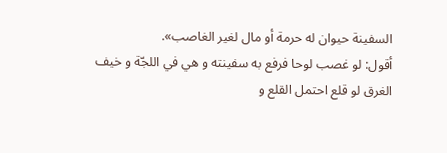السفينة حيوان له حرمة أو مال لغير الغاصب».
أقول: لو غصب لوحا فرفع به سفينته و هي في اللجّة و خيف الغرق لو قلع احتمل القلع و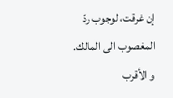إن غرقت، لوجوب ردّ المغصوب الى المالك.
و الأقرب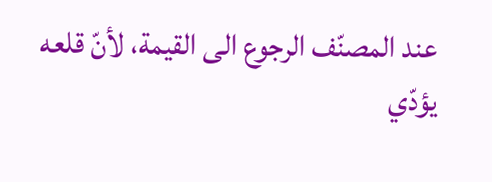عند المصنّف الرجوع الى القيمة، لأنّ قلعه يؤدّي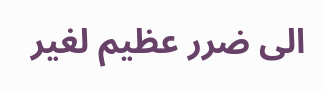الى ضرر عظيم لغير